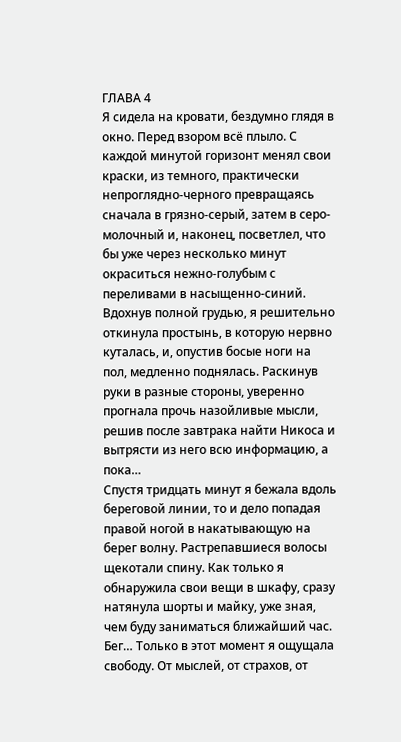ГЛАВА 4
Я сидела на кровати, бездумно глядя в окно. Перед взором всё плыло. С каждой минутой горизонт менял свои краски, из темного, практически непроглядно-черного превращаясь сначала в грязно-серый, затем в серо-молочный и, наконец, посветлел, что бы уже через несколько минут окраситься нежно-голубым с переливами в насыщенно-синий. Вдохнув полной грудью, я решительно откинула простынь, в которую нервно куталась, и, опустив босые ноги на пол, медленно поднялась. Ρаскинув руки в разные стороны, уверенно прогнала прочь назойливые мысли, решив после завтрака найти Никоса и вытрясти из него всю информацию, а пока…
Спустя тридцать минут я бежала вдоль береговой линии, то и дело попадая правой ногой в накатывающую на берег волну. Растрепавшиеся волосы щекотали спину. Как только я обнаружила свои вещи в шкафу, сразу натянула шорты и майку, уже зная, чем буду заниматься ближайший час.
Бег… Только в этот момент я ощущала свободу. От мыслей, от страхов, от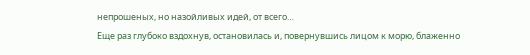непрошеных, но назойливых идей, от всего…
Еще раз глубоко вздохнув, остановилась и, повернувшись лицом к морю, блаженно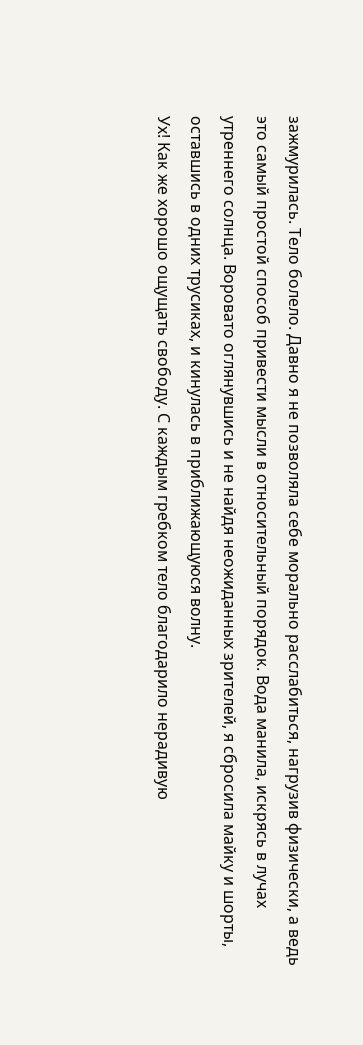зажмурилась. Тело болело. Давно я не позволяла себе морально расслабиться, нагрузив физически, а ведь это самый простой способ привести мысли в относительный порядок. Вода манила, искрясь в лучах утреннего солнца. Воровато оглянувшись и не найдя неожиданных зрителей, я сбросила майку и шорты, оставшись в одних трусиках, и кинулась в приближающуюся волну.
Ух! Как же хорошо ощущать свободу. С каждым гребком тело благодарило нерадивую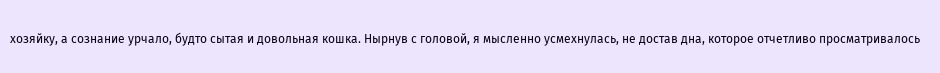хозяйку, а сознание урчало, будто сытая и довольная кошка. Нырнув с головой, я мысленно усмехнулась, не достав дна, которое отчетливо просматривалось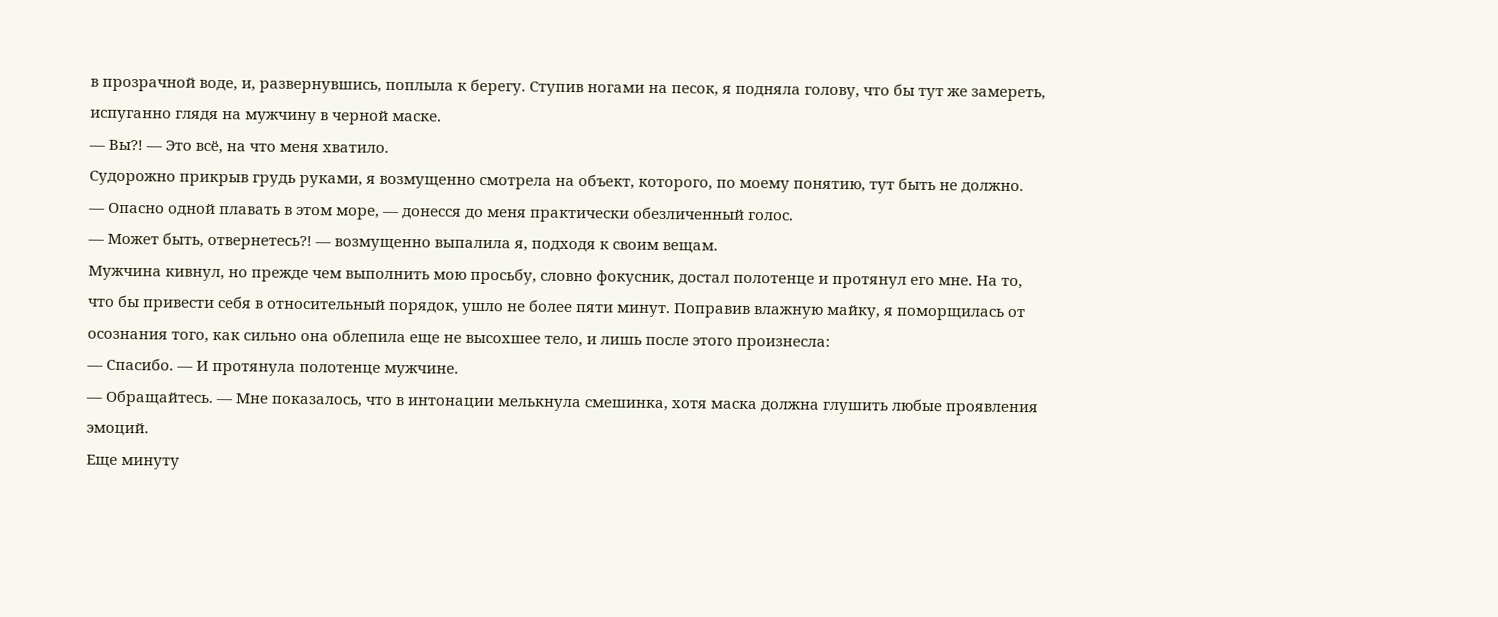в прозрачной воде, и, развернувшись, поплыла к берегу. Ступив ногами на песок, я подняла голову, что бы тут же замереть, испуганно глядя на мужчину в черной маске.
— Вы?! — Это всё, на что меня хватило.
Судорожно прикрыв грудь руками, я возмущенно смотрела на объект, которого, по моему понятию, тут быть не должно.
— Опасно одной плавать в этом море, — донесся до меня практически обезличенный голос.
— Может быть, отвернетесь?! — возмущенно выпалила я, подходя к своим вещам.
Мужчина кивнул, но прежде чем выполнить мою просьбу, словно фокусник, достал полотенце и протянул его мне. На то, что бы привести себя в относительный порядок, ушло не более пяти минут. Поправив влажную майку, я поморщилась от осознания того, как сильно она облепила еще не высохшее тело, и лишь после этого произнесла:
— Спасибо. — И протянула полотенце мужчине.
— Обращайтесь. — Мне показалось, что в интонации мелькнула смешинка, хотя маска должна глушить любые проявления эмоций.
Еще минуту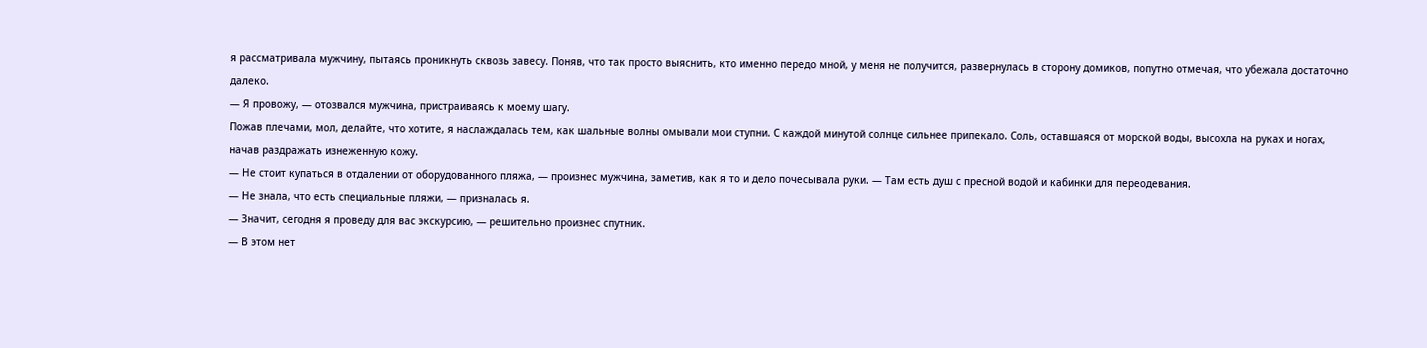я рассматривала мужчину, пытаясь проникнуть сквозь завесу. Поняв, что так просто выяснить, кто именно передо мной, у меня не получится, развернулась в сторону домиков, попутно отмечая, что убежала достаточно далеко.
— Я провожу, — отозвался мужчина, пристраиваясь к моему шагу.
Пожав плечами, мол, делайте, что хотите, я наслаждалась тем, как шальные волны омывали мои ступни. С каждой минутой солнце сильнее припекало. Соль, оставшаяся от морской воды, высохла на руках и ногах, начав раздражать изнеженную кожу.
— Не стоит купаться в отдалении от оборудованного пляжа, — произнес мужчина, заметив, как я то и дело почесывала руки. — Там есть душ с пресной водой и кабинки для переодевания.
— Не знала, что есть специальные пляжи, — призналась я.
— Значит, сегодня я проведу для вас экскурсию, — решительно произнес спутник.
— В этом нет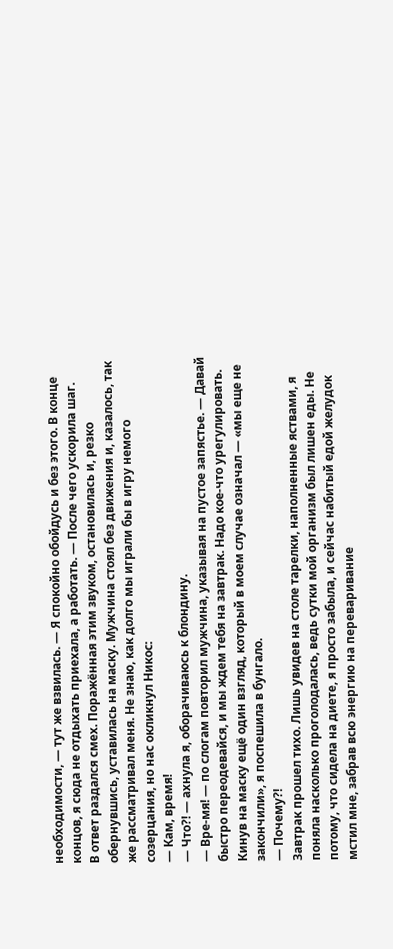необходимости, — тут же взвилась. — Я спокойно обойдусь и без этого. В конце концов, я сюда не отдыхать приехала, а работать. — После чего ускорила шаг.
В ответ раздался смех. Поражённая этим звуком, остановилась и, резко обернувшись, уставилась на маску. Мужчина стоял без движения и, казалось, так же рассматривал меня. Не знаю, как долго мы играли бы в игру немого созерцания, но нас окликнул Никос:
— Кам, время!
— Что?! — ахнула я, оборачиваюсь к блондину.
— Вре-мя! — по слогам повторил мужчина, указывая на пустое запястье. — Давай быстро переодевайся, и мы ждем тебя на завтрак. Надо кое-что урегулировать.
Кинув на маску ещё один взгляд, который в моем случае означал — «мы еще не закончили», я поспешила в бунгало.
— Почему?!
Завтрак прошел тихо. Лишь увидев на столе тарелки, наполненные яствами, я поняла насколько проголодалась, ведь сутки мой организм был лишен еды. Не потому, что сидела на диете, я просто забыла, и сейчас набитый едой желудок мстил мне, забрав всю энергию на переваривание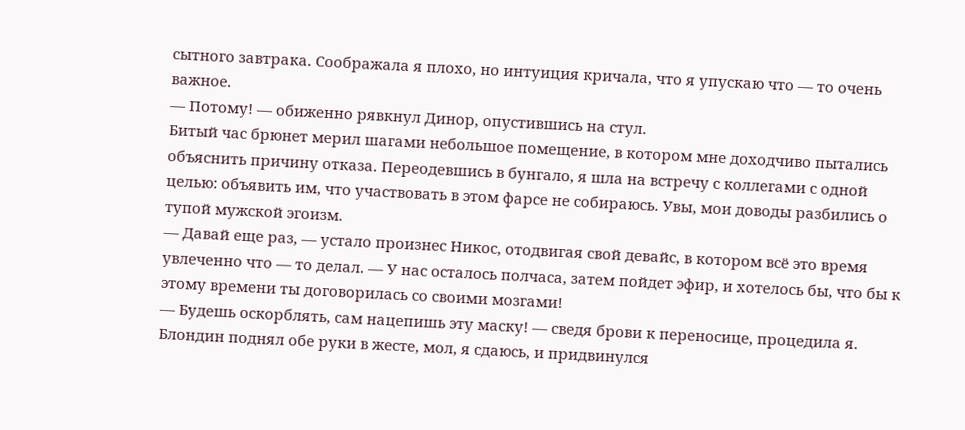сытного завтрака. Соображала я плохо, но интуиция кричала, что я упускаю что — то очень важное.
— Потому! — обиженно рявкнул Динор, опустившись на стул.
Битый час брюнет мерил шагами небольшое помещение, в котором мне доходчиво пытались объяснить причину отказа. Переодевшись в бунгало, я шла на встречу с коллегами с одной целью: объявить им, что участвовать в этом фарсе не собираюсь. Увы, мои доводы разбились о тупой мужской эгоизм.
— Давай еще раз, — устало произнес Никос, отодвигая свой девайс, в котором всё это время увлеченно что — то делал. — У нас осталось полчаса, затем пойдет эфир, и хотелось бы, что бы к этому времени ты договорилась со своими мозгами!
— Будешь оскорблять, сам нацепишь эту маску! — сведя брови к переносице, процедила я.
Блондин поднял обе руки в жесте, мол, я сдаюсь, и придвинулся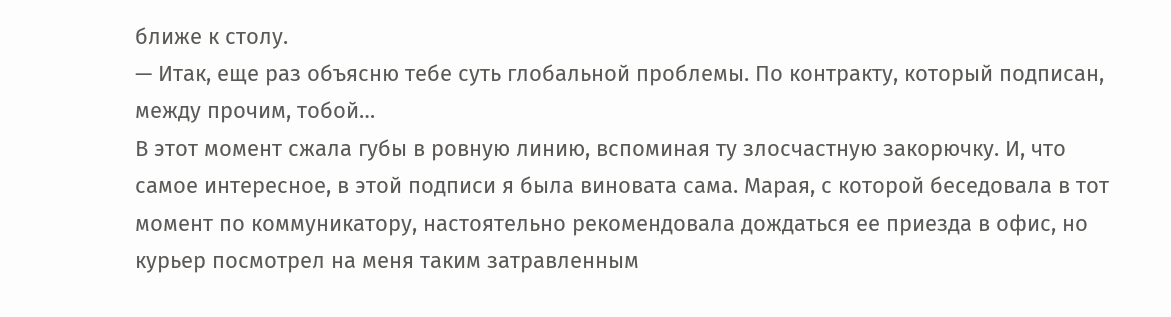ближе к столу.
— Итак, еще раз объясню тебе суть глобальной проблемы. По контракту, который подписан, между прочим, тобой…
В этот момент сжала губы в ровную линию, вспоминая ту злосчастную закорючку. И, что самое интересное, в этой подписи я была виновата сама. Марая, с которой беседовала в тот момент по коммуникатору, настоятельно рекомендовала дождаться ее приезда в офис, но курьер посмотрел на меня таким затравленным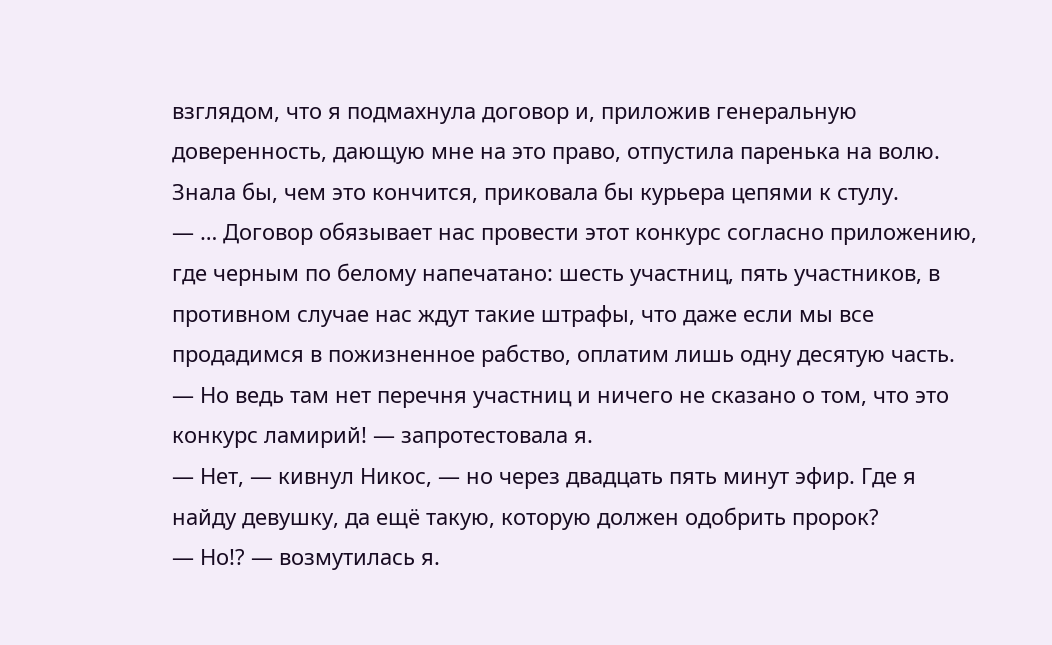взглядом, что я подмахнула договор и, приложив генеральную доверенность, дающую мне на это право, отпустила паренька на волю. Знала бы, чем это кончится, приковала бы курьера цепями к стулу.
— … Договор обязывает нас провести этот конкурс согласно приложению, где черным по белому напечатано: шесть участниц, пять участников, в противном случае нас ждут такие штрафы, что даже если мы все продадимся в пожизненное рабство, оплатим лишь одну десятую часть.
— Но ведь там нет перечня участниц и ничего не сказано о том, что это конкурс ламирий! — запротестовала я.
— Нет, — кивнул Никос, — но через двадцать пять минут эфир. Где я найду девушку, да ещё такую, которую должен одобрить пророк?
— Но!? — возмутилась я.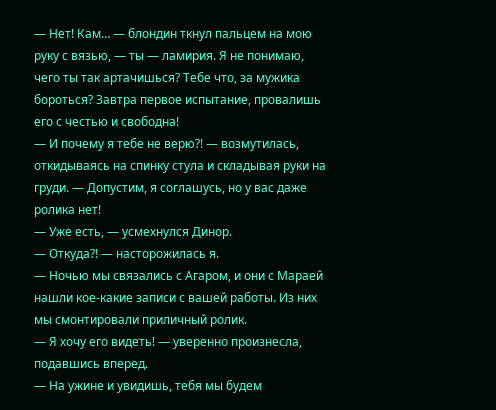— Нет! Кам… — блондин ткнул пальцем на мою руку с вязью, — ты — ламирия. Я не понимаю, чего ты так артачишься? Тебе что, за мужика бороться? Завтра первое испытание, провалишь его с честью и свободна!
— И почему я тебе не верю?! — возмутилась, откидываясь на спинку стула и складывая руки на груди. — Допустим, я соглашусь, но у вас даже ролика нет!
— Уже есть, — усмехнулся Динор.
— Откуда?! — насторожилась я.
— Ночью мы связались с Агаром, и они с Мараей нашли кое-какие записи с вашей работы. Из них мы смонтировали приличный ролик.
— Я хочу его видеть! — уверенно произнесла, подавшись вперед.
— На ужине и увидишь, тебя мы будем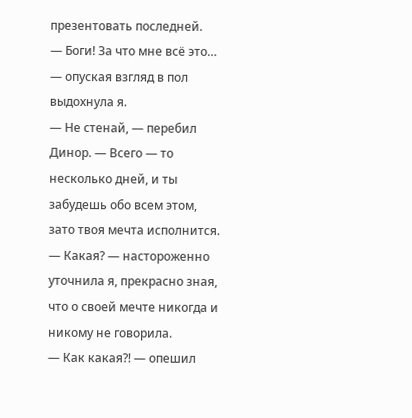презентовать последней.
— Боги! За что мне всё это… — опуская взгляд в пол выдохнула я.
— Не стенай, — перебил Динор. — Всего — то несколько дней, и ты забудешь обо всем этом, зато твоя мечта исполнится.
— Какая? — настороженно уточнила я, прекрасно зная, что о своей мечте никогда и никому не говорила.
— Как какая?! — опешил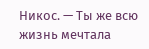Никос. — Ты же всю жизнь мечтала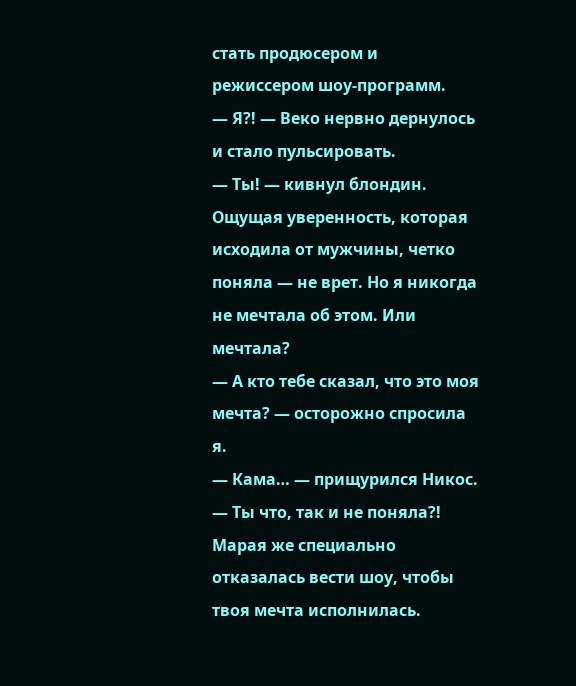стать продюсером и режиссером шоу-программ.
— Я?! — Веко нервно дернулось и стало пульсировать.
— Ты! — кивнул блондин.
Ощущая уверенность, которая исходила от мужчины, четко поняла — не врет. Но я никогда не мечтала об этом. Или мечтала?
— А кто тебе сказал, что это моя мечта? — осторожно спросила я.
— Кама… — прищурился Никос. — Ты что, так и не поняла?! Марая же специально отказалась вести шоу, чтобы твоя мечта исполнилась.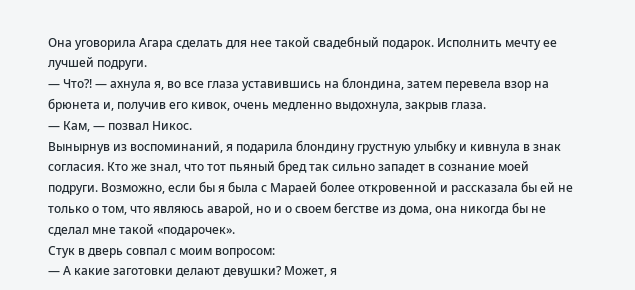Она уговорила Агара сделать для нее такой свадебный подарок. Исполнить мечту ее лучшей подруги.
— Что?! — ахнула я, во все глаза уставившись на блондина, затем перевела взор на брюнета и, получив его кивок, очень медленно выдохнула, закрыв глаза.
— Кам, — позвал Никос.
Вынырнув из воспоминаний, я подарила блондину грустную улыбку и кивнула в знак согласия. Кто же знал, что тот пьяный бред так сильно западет в сознание моей подруги. Возможно, если бы я была с Мараей более откровенной и рассказала бы ей не только о том, что являюсь аварой, но и о своем бегстве из дома, она никогда бы не сделал мне такой «подарочек».
Стук в дверь совпал с моим вопросом:
— А какие заготовки делают девушки? Может, я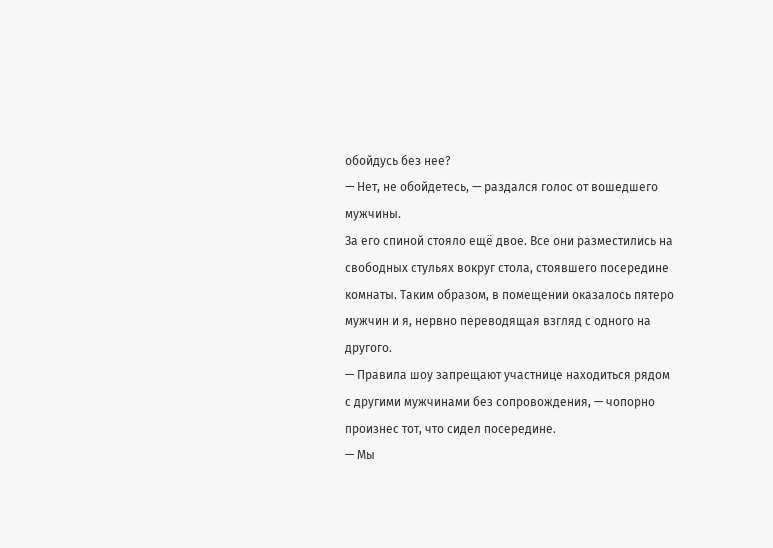обойдусь без нее?
— Нет, не обойдетесь, — раздался голос от вошедшего мужчины.
За его спиной стояло ещё двое. Все они разместились на свободных стульях вокруг стола, стоявшего посередине комнаты. Таким образом, в помещении оказалось пятеро мужчин и я, нервно переводящая взгляд с одного на другого.
— Правила шоу запрещают участнице находиться рядом с другими мужчинами без сопровождения, — чопорно произнес тот, что сидел посередине.
— Мы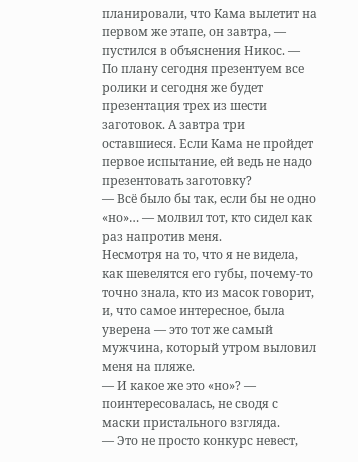планировали, что Кама вылетит на первом же этапе, он завтра, — пустился в объяснения Никос. — По плану сегодня презентуем все ролики и сегодня же будет презентация трех из шести заготовок. А завтра три оставшиеся. Если Кама не пройдет первое испытание, ей ведь не надо презентовать заготовку?
— Всё было бы так, если бы не одно «но»… — молвил тот, кто сидел как раз напротив меня.
Несмотря на то, что я не видела, как шевелятся его губы, почему-то точно знала, кто из масок говорит, и, что самое интересное, была уверена — это тот же самый мужчина, который утром выловил меня на пляже.
— И какое же это «но»? — поинтересовалась, не сводя с маски пристального взгляда.
— Это не просто конкурс невест,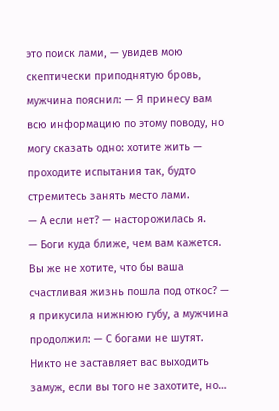это поиск лами, — увидев мою скептически приподнятую бровь, мужчина пояснил: — Я принесу вам всю информацию по этому поводу, но могу сказать одно: хотите жить — проходите испытания так, будто стремитесь занять место лами.
— А если нет? — насторожилась я.
— Боги куда ближе, чем вам кажется. Вы же не хотите, что бы ваша счастливая жизнь пошла под откос? — я прикусила нижнюю губу, а мужчина продолжил: — С богами не шутят. Никто не заставляет вас выходить замуж, если вы того не захотите, но…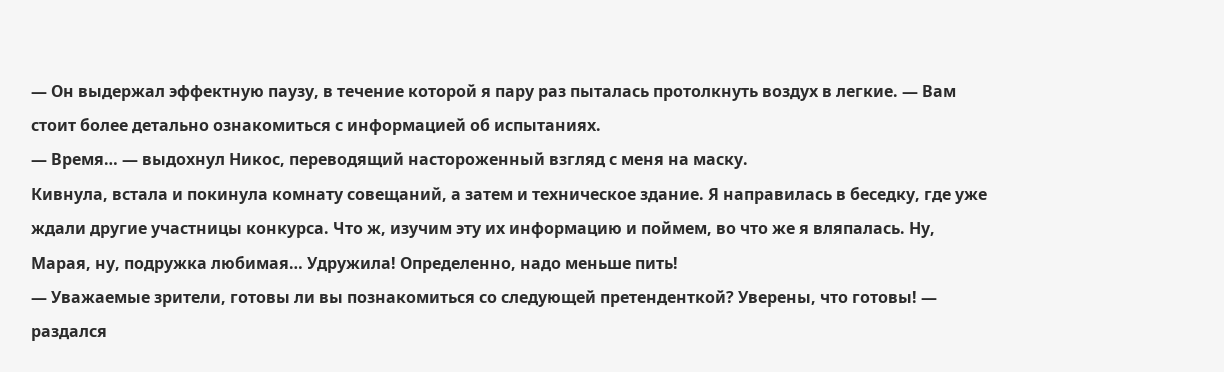— Он выдержал эффектную паузу, в течение которой я пару раз пыталась протолкнуть воздух в легкие. — Вам стоит более детально ознакомиться с информацией об испытаниях.
— Время… — выдохнул Никос, переводящий настороженный взгляд с меня на маску.
Кивнула, встала и покинула комнату совещаний, а затем и техническое здание. Я направилась в беседку, где уже ждали другие участницы конкурса. Что ж, изучим эту их информацию и поймем, во что же я вляпалась. Ну, Марая, ну, подружка любимая… Удружила! Определенно, надо меньше пить!
— Уважаемые зрители, готовы ли вы познакомиться со следующей претенденткой? Уверены, что готовы! — раздался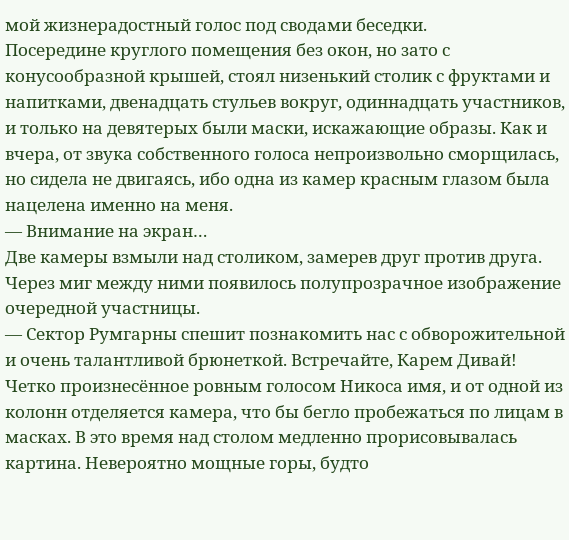мой жизнерадостный голос под сводами беседки.
Посередине круглого помещения без окон, но зато с конусообразной крышей, стоял низенький столик с фруктами и напитками, двенадцать стульев вокруг, одиннадцать участников, и только на девятерых были маски, искажающие образы. Как и вчера, от звука собственного голоса непроизвольно сморщилась, но сидела не двигаясь, ибо одна из камер красным глазом была нацелена именно на меня.
— Внимание на экран…
Две камеры взмыли над столиком, замерев друг против друга. Через миг между ними появилось полупрозрачное изображение очередной участницы.
— Сектор Румгарны спешит познакомить нас с обворожительной и очень талантливой брюнеткой. Встречайте, Карем Дивай!
Четко произнесённое ровным голосом Никоса имя, и от одной из колонн отделяется камера, что бы бегло пробежаться по лицам в масках. В это время над столом медленно прорисовывалась картина. Невероятно мощные горы, будто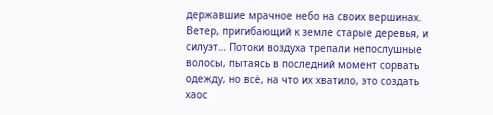державшие мрачное небо на своих вершинах. Ветер, пригибающий к земле старые деревья, и силуэт… Потоки воздуха трепали непослушные волосы, пытаясь в последний момент сорвать одежду, но всё, на что их хватило, это создать хаос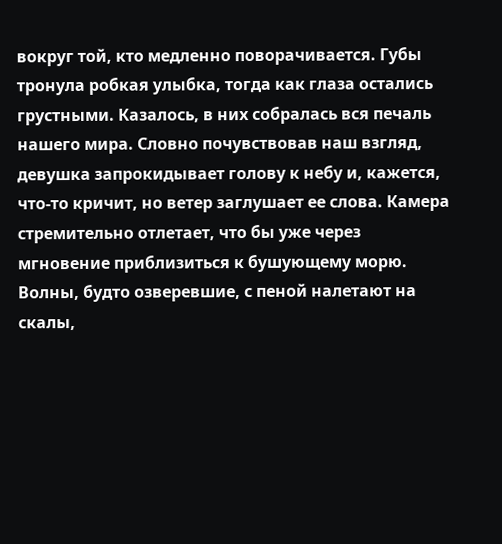вокруг той, кто медленно поворачивается. Губы тронула робкая улыбка, тогда как глаза остались грустными. Казалось, в них собралась вся печаль нашего мира. Словно почувствовав наш взгляд, девушка запрокидывает голову к небу и, кажется, что-то кричит, но ветер заглушает ее слова. Камера стремительно отлетает, что бы уже через мгновение приблизиться к бушующему морю. Волны, будто озверевшие, с пеной налетают на скалы,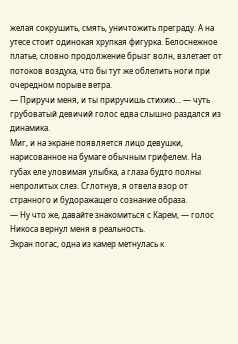желая сокрушить, смять, уничтожить преграду. А на утесе стоит одинокая хрупкая фигурка. Белоснежное платье, словно продолжение брызг волн, взлетает от потоков воздуха, что бы тут же облепить ноги при очередном порыве ветра.
— Приручи меня, и ты приручишь стихию… — чуть грубоватый девичий голос едва слышно раздался из динамика.
Миг, и на экране появляется лицо девушки, нарисованное на бумаге обычным грифелем. На губах еле уловимая улыбка, а глаза будто полны непролитых слез. Сглотнув, я отвела взор от странного и будоражащего сознание образа.
— Ну что же, давайте знакомиться с Карем, — голос Никоса вернул меня в реальность.
Экран погас, одна из камер метнулась к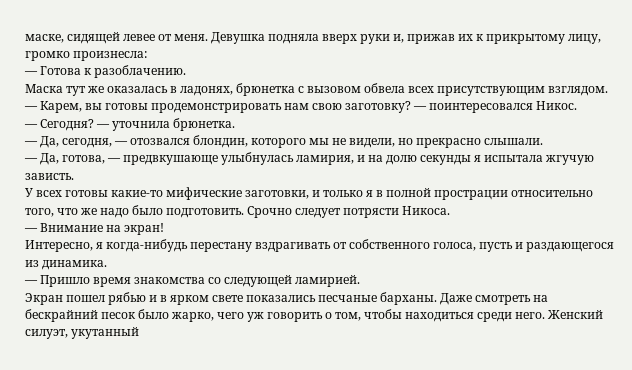маске, сидящей левее от меня. Девушка подняла вверх руки и, прижав их к прикрытому лицу, громко произнесла:
— Готова к разоблачению.
Маска тут же оказалась в ладонях, брюнетка с вызовом обвела всех присутствующим взглядом.
— Карем, вы готовы продемонстрировать нам свою заготовку? — поинтересовался Никос.
— Сегодня? — уточнила брюнетка.
— Да, сегодня, — отозвался блондин, которого мы не видели, но прекрасно слышали.
— Да, готова, — предвкушающе улыбнулась ламирия, и на долю секунды я испытала жгучую зависть.
У всех готовы какие-то мифические заготовки, и только я в полной прострации относительно того, что же надо было подготовить. Срочно следует потрясти Никоса.
— Внимание на экран!
Интересно, я когда-нибудь перестану вздрагивать от собственного голоса, пусть и раздающегося из динамика.
— Пришло время знакомства со следующей ламирией.
Экран пошел рябью и в ярком свете показались песчаные барханы. Даже смотреть на бескрайний песок было жарко, чего уж говорить о том, чтобы находиться среди него. Женский силуэт, укутанный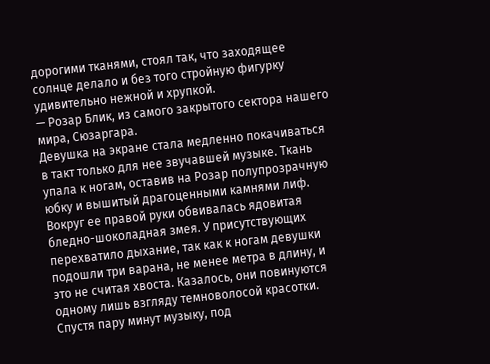дорогими тканями, стоял так, что заходящее солнце делало и без того стройную фигурку удивительно нежной и хрупкой.
— Розар Блик, из самого закрытого сектора нашего мира, Сюзаргара.
Девушка на экране стала медленно покачиваться в такт только для нее звучавшей музыке. Ткань упала к ногам, оставив на Розар полупрозрачную юбку и вышитый драгоценными камнями лиф. Вокруг ее правой руки обвивалась ядовитая бледно-шоколадная змея. У присутствующих перехватило дыхание, так как к ногам девушки подошли три варана, не менее метра в длину, и это не считая хвоста. Казалось, они повинуются одному лишь взгляду темноволосой красотки. Спустя пару минут музыку, под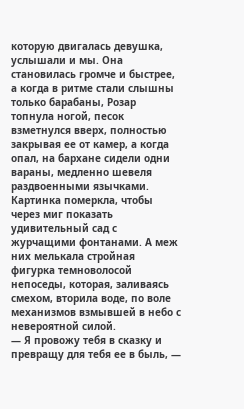которую двигалась девушка, услышали и мы. Она становилась громче и быстрее, а когда в ритме стали слышны только барабаны, Розар топнула ногой, песок взметнулся вверх, полностью закрывая ее от камер, а когда опал, на бархане сидели одни вараны, медленно шевеля раздвоенными язычками. Картинка померкла, чтобы через миг показать удивительный сад с журчащими фонтанами. А меж них мелькала стройная фигурка темноволосой непоседы, которая, заливаясь смехом, вторила воде, по воле механизмов взмывшей в небо с невероятной силой.
— Я провожу тебя в сказку и превращу для тебя ее в быль, —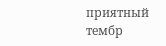приятный тембр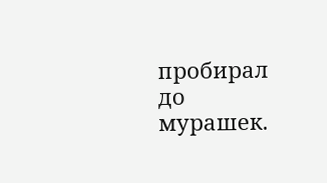пробирал до мурашек.